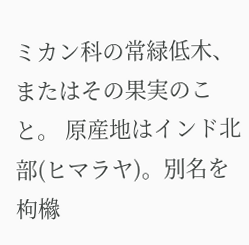ミカン科の常緑低木、またはその果実のこと。 原産地はインド北部(ヒマラヤ)。別名を枸櫞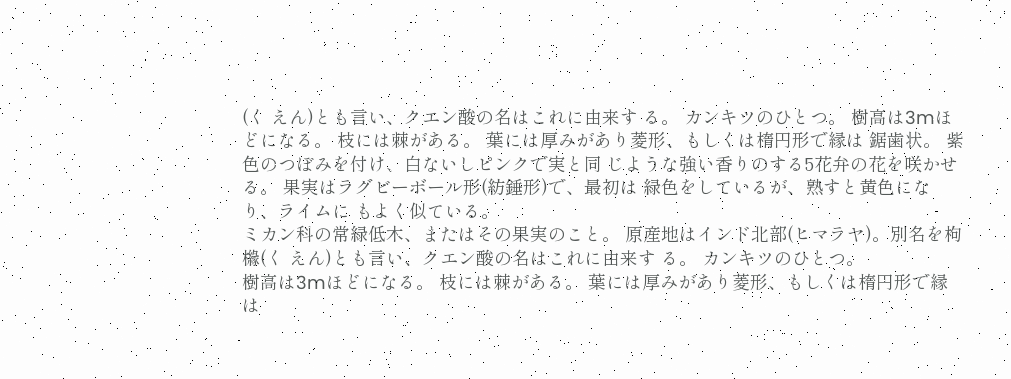(く えん)とも言い、クエン酸の名はこれに由来す る。 カンキツのひとつ。 樹高は3mほどになる。 枝には棘がある。 葉には厚みがあり菱形、もしくは楕円形で縁は 鋸歯状。 紫色のつぼみを付け、白ないしピンクで実と同 じような強い香りのする5花弁の花を咲かせる。 果実はラグビーボール形(紡錘形)で、最初は 緑色をしているが、熟すと黄色になり、ライムに もよく似ている。
ミカン科の常緑低木、またはその果実のこと。 原産地はインド北部(ヒマラヤ)。別名を枸櫞(く えん)とも言い、クエン酸の名はこれに由来す る。 カンキツのひとつ。
樹高は3mほどになる。 枝には棘がある。 葉には厚みがあり菱形、もしくは楕円形で縁は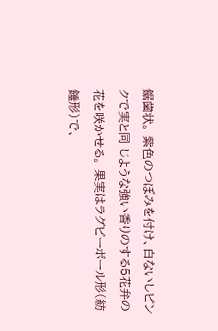鋸歯状。 紫色のつぼみを付け、白ないしピンクで実と同 じような強い香りのする5花弁の花を咲かせる。 果実はラグビーボール形(紡錘形)で、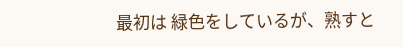最初は 緑色をしているが、熟すと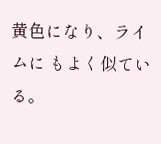黄色になり、ライムに もよく似ている。